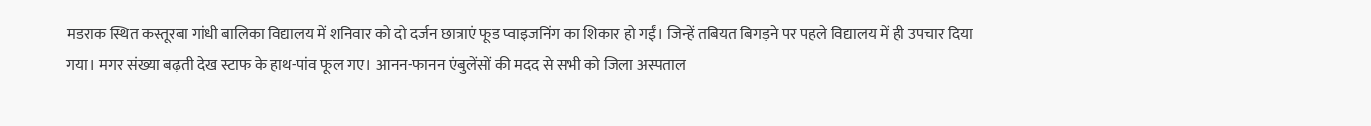मडराक स्थित कस्तूरबा गांधी बालिका विद्यालय में शनिवार को दो दर्जन छात्राएं फूड प्वाइजनिंग का शिकार हो गईं। जिन्हें तबियत बिगड़ने पर पहले विद्यालय में ही उपचार दिया गया। मगर संख्या बढ़ती देख स्टाफ के हाथ-पांव फूल गए। आनन-फानन एंबुलेंसों की मदद से सभी को जिला अस्पताल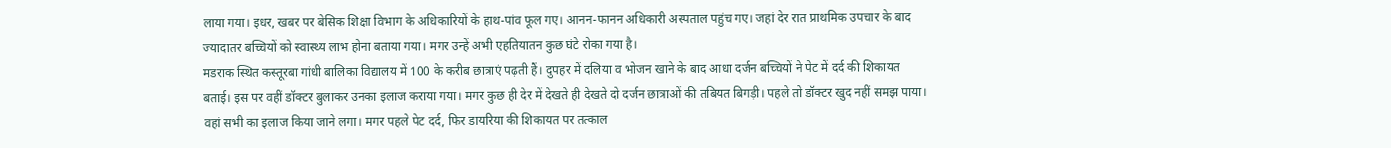लाया गया। इधर, खबर पर बेसिक शिक्षा विभाग के अधिकारियों के हाथ-पांव फूल गए। आनन-फानन अधिकारी अस्पताल पहुंच गए। जहां देर रात प्राथमिक उपचार के बाद ज्यादातर बच्चियों को स्वास्थ्य लाभ होना बताया गया। मगर उन्हें अभी एहतियातन कुछ घंटे रोका गया है।
मडराक स्थित कस्तूरबा गांधी बालिका विद्यालय में 100 के करीब छात्राएं पढ़ती हैं। दुपहर में दलिया व भोजन खाने के बाद आधा दर्जन बच्चियों ने पेट में दर्द की शिकायत बताई। इस पर वहीं डॉक्टर बुलाकर उनका इलाज कराया गया। मगर कुछ ही देर में देखते ही देखते दो दर्जन छात्राओं की तबियत बिगड़ी। पहले तो डॉक्टर खुद नहीं समझ पाया। वहां सभी का इलाज किया जाने लगा। मगर पहले पेट दर्द, फिर डायरिया की शिकायत पर तत्काल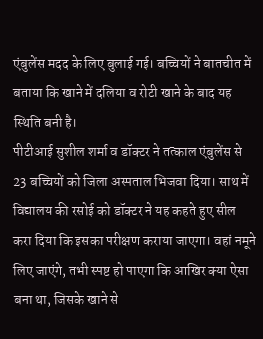एंबुलेंस मदद के लिए बुलाई गई। बच्चियों ने बातचीत में बताया कि खाने में दलिया व रोटी खाने के बाद यह स्थिति बनी है।
पीटीआई सुशील शर्मा व डॉक्टर ने तत्काल एंबुलेंस से 23 बच्चियों को जिला अस्पताल भिजवा दिया। साथ में विद्यालय की रसोई को डॉक्टर ने यह कहते हुए सील करा दिया कि इसका परीक्षण कराया जाएगा। वहां नमूने लिए जाएंगे, तभी स्पष्ट हो पाएगा कि आखिर क्या ऐसा बना था, जिसके खाने से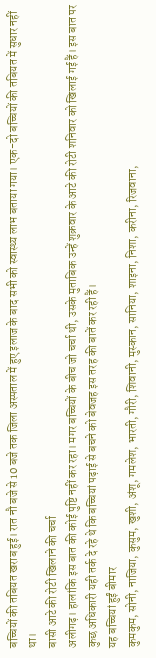बच्चियों की तबियत खराब हुई। रात नौ बजे से 10 बजे तक जिला अस्पताल में हुए इलाज के बाद सभी को स्वास्थ्य लाभ बताया गया। एक-दो बच्चियों की तबियत में सुधार नहीं था।
बासी आटे की रोटी खिलाने की चर्चा
अलीगढ़। हालांकि इस बात की कोई पुष्टि नहीं कर रहा। मगर बच्चियों के बीच जो चर्चा थी, उसके मुताबिक उन्हें शुक्रवार के आटे की रोटी शनिवार को खिलाई गई हैं। इस बात पर कुछ अधिकारी यही तर्क दे रहे थे कि बच्चियां पढ़ाई से बचने को बेवजह इस तरह की बातें कर रही हैं।
यह बच्चियां हुईं बीमार
कुमकुम, सोनी, नाजिया, कुसुम, खुशी, अंशू, गमलेश, भारती, गौरी, शिवानी, मुस्कान, सानिया, शाइना, निशा, करीना, रिजवाना,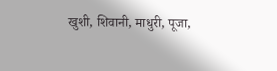खुशी, शिवानी, माधुरी, पूजा,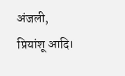अंजली, प्रियांशू आदि।